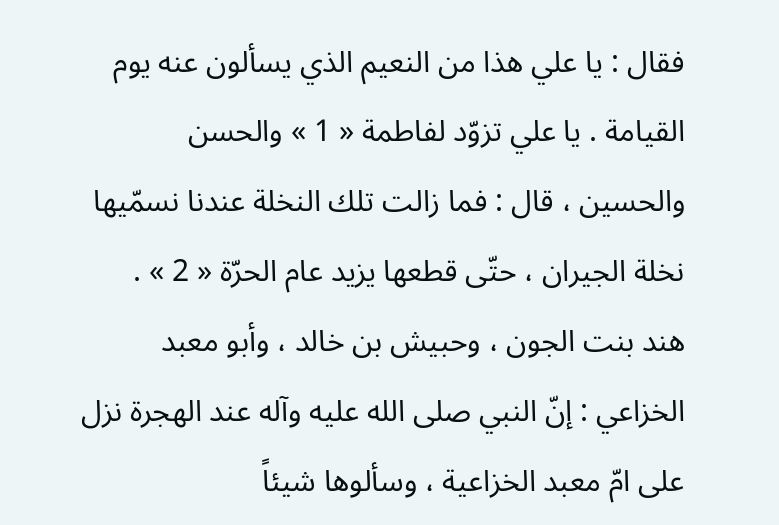فقال : يا علي هذا من النعيم الذي يسألون عنه يوم القيامة . يا علي تزوّد لفاطمة « 1 » والحسن والحسين ، قال : فما زالت تلك النخلة عندنا نسمّيها نخلة الجيران ، حتّى قطعها يزيد عام الحرّة « 2 » .
هند بنت الجون ، وحبيش بن خالد ، وأبو معبد الخزاعي : إنّ النبي صلى الله عليه وآله عند الهجرة نزل على امّ معبد الخزاعية ، وسألوها شيئاً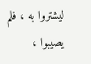ليشتروا به ، فلم يصيبوا ،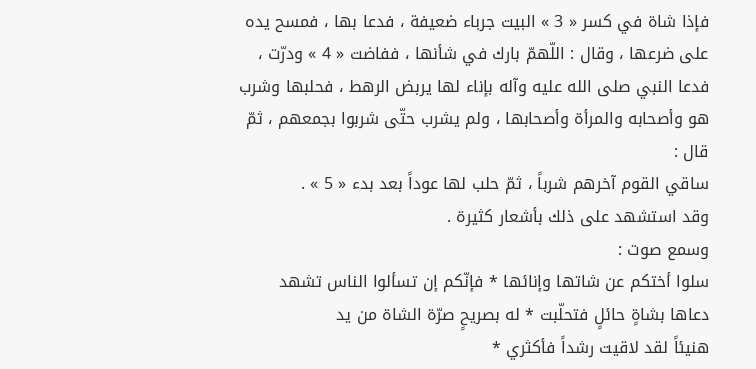فإذا شاة في كسر « 3 » البيت جرباء ضعيفة ، فدعا بها ، فمسح يده على ضرعها ، وقال : اللّهمّ بارك في شأنها ، ففاضت « 4 » ودرّت ، فدعا النبي صلى الله عليه وآله بإناء لها يربض الرهط ، فحلبها وشرب هو وأصحابه والمرأة وأصحابها ، ولم يشرب حتّى شربوا بجمعهم ، ثمّ قال :
ساقي القوم آخرهم شرباً ، ثمّ حلب لها عوداً بعد بدء « 5 » .
وقد استشهد على ذلك بأشعار كثيرة .
وسمع صوت :
سلوا أختكم عن شاتها وإنائها * فإنّكم إن تسألوا الناس تشهد
دعاها بشاةٍ حائلٍ فتحلّبت * له بصريحٍ صرّة الشاة من يد
هنيئاً لقد لاقيت رشداً فأكثري *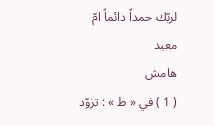لربّك حمداً دائماً امّ معبد
هامش
( 1 ) في « ط » : تزوّد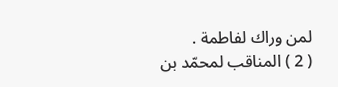لمن وراك لفاطمة .
( 2 ) المناقب لمحمّد بن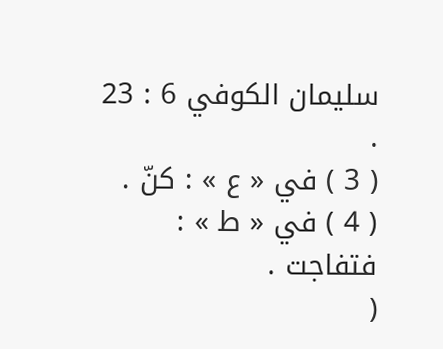سليمان الكوفي 6 : 23 .
( 3 ) في « ع » : كنّ .
( 4 ) في « ط » : فتفاجت .
(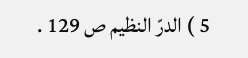5 ) الدرّ النظيم ص 129 .